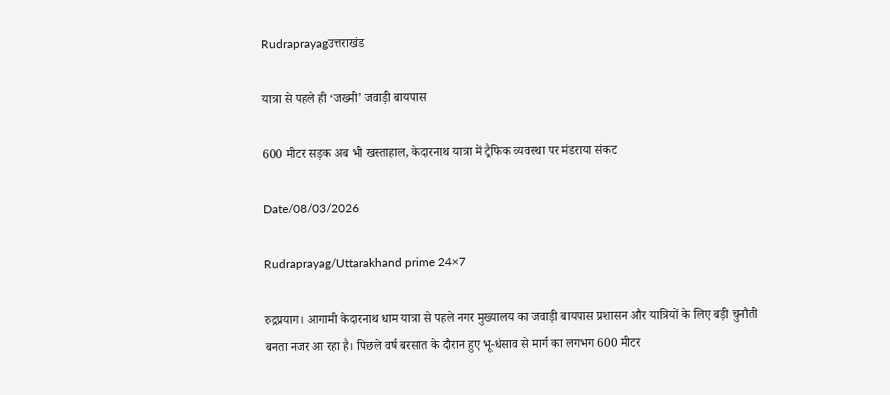Rudraprayagउत्तराखंड

यात्रा से पहले ही ‘जख्मी’ जवाड़ी बायपास

600 मीटर सड़क अब भी खस्ताहाल, केदारनाथ यात्रा में ट्रैफिक व्यवस्था पर मंडराया संकट

Date/08/03/2026

Rudraprayag/Uttarakhand prime 24×7

रुद्रप्रयाग। आगामी केदारनाथ धाम यात्रा से पहले नगर मुख्यालय का जवाड़ी बायपास प्रशासन और यात्रियों के लिए बड़ी चुनौती बनता नजर आ रहा है। पिछले वर्ष बरसात के दौरान हुए भू-धंसाव से मार्ग का लगभग 600 मीटर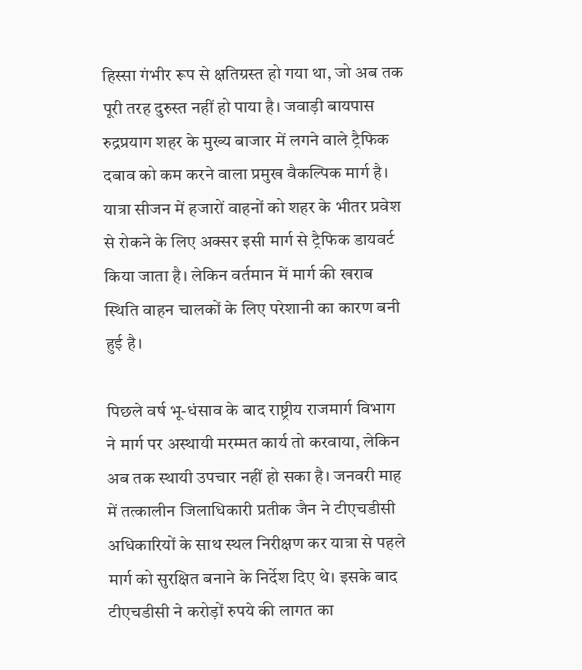हिस्सा गंभीर रूप से क्षतिग्रस्त हो गया था, जो अब तक पूरी तरह दुरुस्त नहीं हो पाया है। जवाड़ी बायपास रुद्रप्रयाग शहर के मुख्य बाजार में लगने वाले ट्रैफिक दबाव को कम करने वाला प्रमुख वैकल्पिक मार्ग है। यात्रा सीजन में हजारों वाहनों को शहर के भीतर प्रवेश से रोकने के लिए अक्सर इसी मार्ग से ट्रैफिक डायवर्ट किया जाता है। लेकिन वर्तमान में मार्ग की खराब स्थिति वाहन चालकों के लिए परेशानी का कारण बनी हुई है।

पिछले वर्ष भू-धंसाव के बाद राष्ट्रीय राजमार्ग विभाग ने मार्ग पर अस्थायी मरम्मत कार्य तो करवाया, लेकिन अब तक स्थायी उपचार नहीं हो सका है। जनवरी माह में तत्कालीन जिलाधिकारी प्रतीक जैन ने टीएचडीसी अधिकारियों के साथ स्थल निरीक्षण कर यात्रा से पहले मार्ग को सुरक्षित बनाने के निर्देश दिए थे। इसके बाद टीएचडीसी ने करोड़ों रुपये की लागत का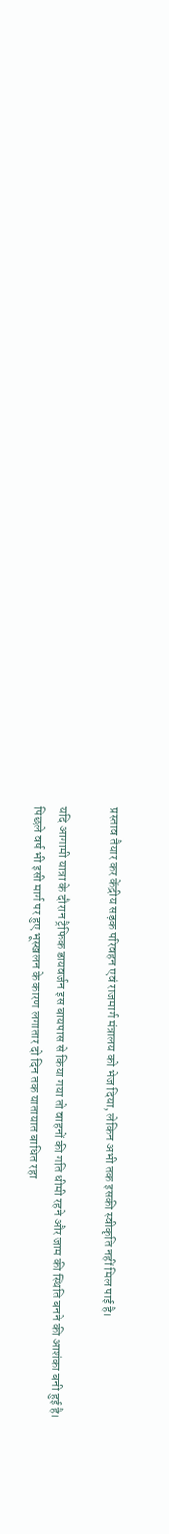प्रस्ताव तैयार कर केंद्रीय सड़क परिवहन एवं राजमार्ग मंत्रालय को भेज दिया, लेकिन अभी तक इसकी स्वीकृति नहीं मिल पाई है।

यदि आगामी यात्रा के दौरान ट्रैफिक डायवर्जन इस बायपास से किया गया तो वाहनों की गति धीमी रहने और जाम की स्थिति बनने की आशंका बनी हुई है। पिछले वर्ष भी इसी मार्ग पर हुए भूस्खलन के कारण लगातार दो दिन तक यातायात बाधित रहा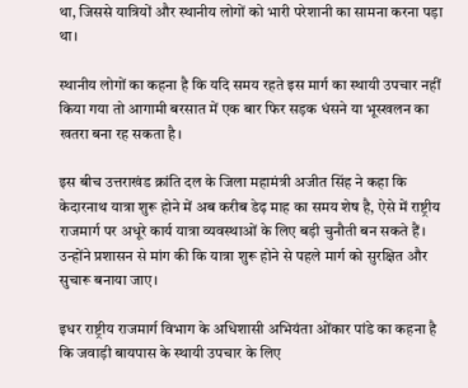था, जिससे यात्रियों और स्थानीय लोगों को भारी परेशानी का सामना करना पड़ा था।

स्थानीय लोगों का कहना है कि यदि समय रहते इस मार्ग का स्थायी उपचार नहीं किया गया तो आगामी बरसात में एक बार फिर सड़क धंसने या भूस्खलन का खतरा बना रह सकता है।

इस बीच उत्तराखंड क्रांति दल के जिला महामंत्री अजीत सिंह ने कहा कि केदारनाथ यात्रा शुरू होने में अब करीब डेढ़ माह का समय शेष है, ऐसे में राष्ट्रीय राजमार्ग पर अधूरे कार्य यात्रा व्यवस्थाओं के लिए बड़ी चुनौती बन सकते हैं। उन्होंने प्रशासन से मांग की कि यात्रा शुरू होने से पहले मार्ग को सुरक्षित और सुचारू बनाया जाए।

इधर राष्ट्रीय राजमार्ग विभाग के अधिशासी अभियंता ओंकार पांडे का कहना है कि जवाड़ी बायपास के स्थायी उपचार के लिए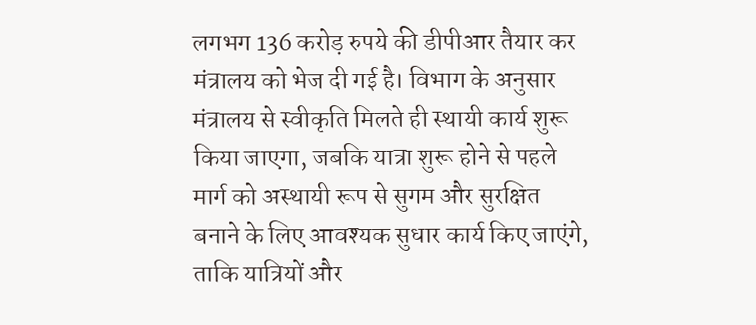लगभग 136 करोड़ रुपये की डीपीआर तैयार कर मंत्रालय को भेज दी गई है। विभाग के अनुसार मंत्रालय से स्वीकृति मिलते ही स्थायी कार्य शुरू किया जाएगा, जबकि यात्रा शुरू होने से पहले मार्ग को अस्थायी रूप से सुगम और सुरक्षित बनाने के लिए आवश्यक सुधार कार्य किए जाएंगे, ताकि यात्रियों और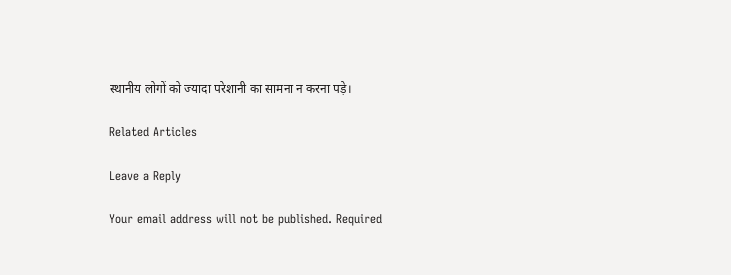स्थानीय लोगों को ज्यादा परेशानी का सामना न करना पड़े।

Related Articles

Leave a Reply

Your email address will not be published. Required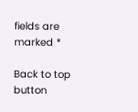fields are marked *

Back to top button